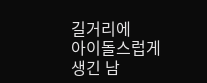길거리에
아이돌스럽게 생긴 남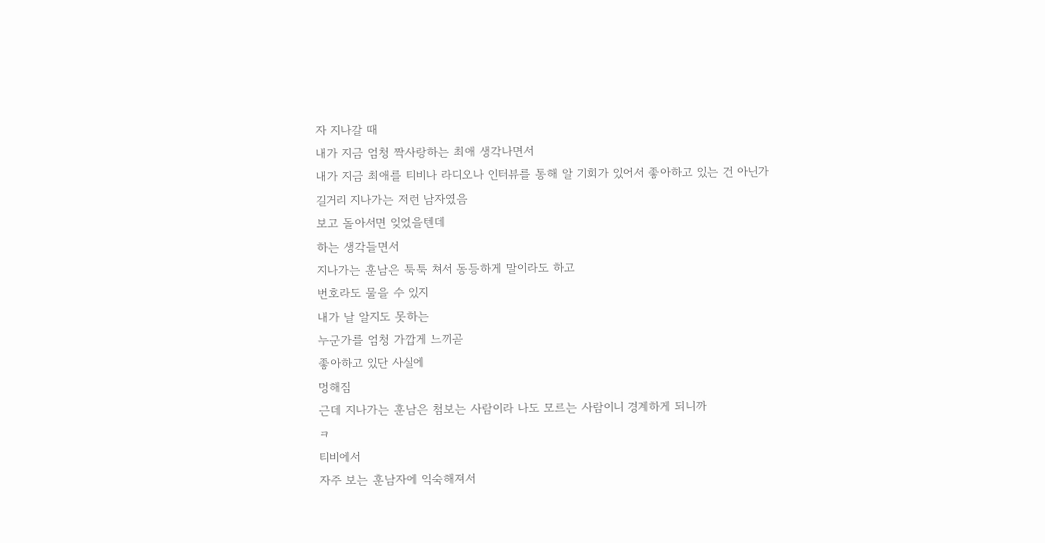자 지나갈 때
내가 지금 엄청 짝사랑하는 최애 생각나면서
내가 지금 최애를 티비나 라디오나 인터뷰를 통해 알 기회가 있어서 좋아하고 있는 건 아닌가
길거리 지나가는 저런 남자였음
보고 돌아서면 잊었을텐데
하는 생각들면서
지나가는 훈남은 툭툭 쳐서 동등하게 말이라도 하고
번호라도 물을 수 있지
내가 날 알지도 못하는
누군가를 엄청 가깝게 느끼곧
좋아하고 있단 사실에
멍해짐
근데 지나가는 훈남은 첨보는 사람이라 나도 모르는 사람이니 경계하게 되니까
ㅋ
티비에서
자주 보는 훈남자에 익숙해져서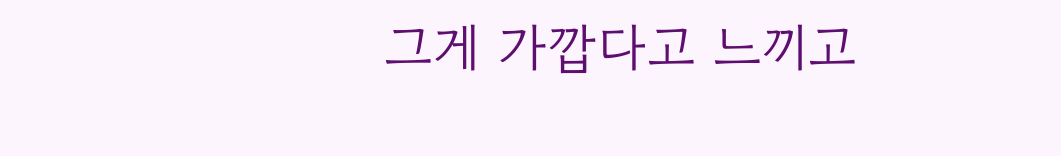그게 가깝다고 느끼고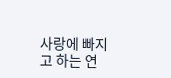사랑에 빠지고 하는 연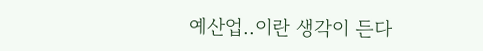예산업..이란 생각이 든다